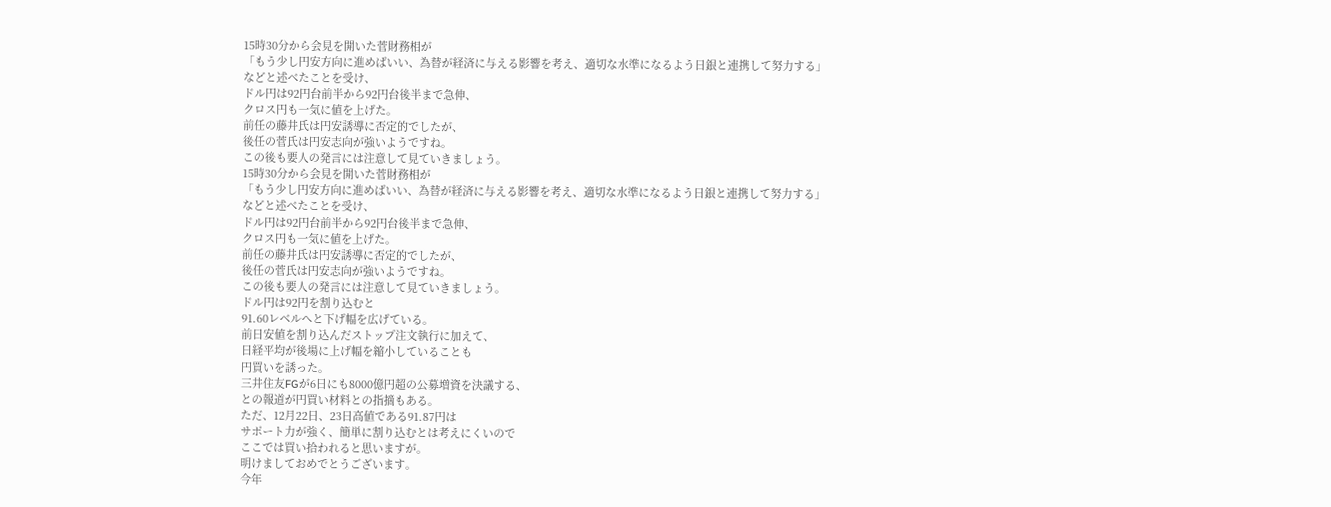15時30分から会見を開いた菅財務相が
「もう少し円安方向に進めばいい、為替が経済に与える影響を考え、適切な水準になるよう日銀と連携して努力する」
などと述べたことを受け、
ドル円は92円台前半から92円台後半まで急伸、
クロス円も一気に値を上げた。
前任の藤井氏は円安誘導に否定的でしたが、
後任の菅氏は円安志向が強いようですね。
この後も要人の発言には注意して見ていきましょう。
15時30分から会見を開いた菅財務相が
「もう少し円安方向に進めばいい、為替が経済に与える影響を考え、適切な水準になるよう日銀と連携して努力する」
などと述べたことを受け、
ドル円は92円台前半から92円台後半まで急伸、
クロス円も一気に値を上げた。
前任の藤井氏は円安誘導に否定的でしたが、
後任の菅氏は円安志向が強いようですね。
この後も要人の発言には注意して見ていきましょう。
ドル円は92円を割り込むと
91.60レベルへと下げ幅を広げている。
前日安値を割り込んだストップ注文執行に加えて、
日経平均が後場に上げ幅を縮小していることも
円買いを誘った。
三井住友FGが6日にも8000億円超の公募増資を決議する、
との報道が円買い材料との指摘もある。
ただ、12月22日、23日高値である91.87円は
サポート力が強く、簡単に割り込むとは考えにくいので
ここでは買い拾われると思いますが。
明けましておめでとうございます。
今年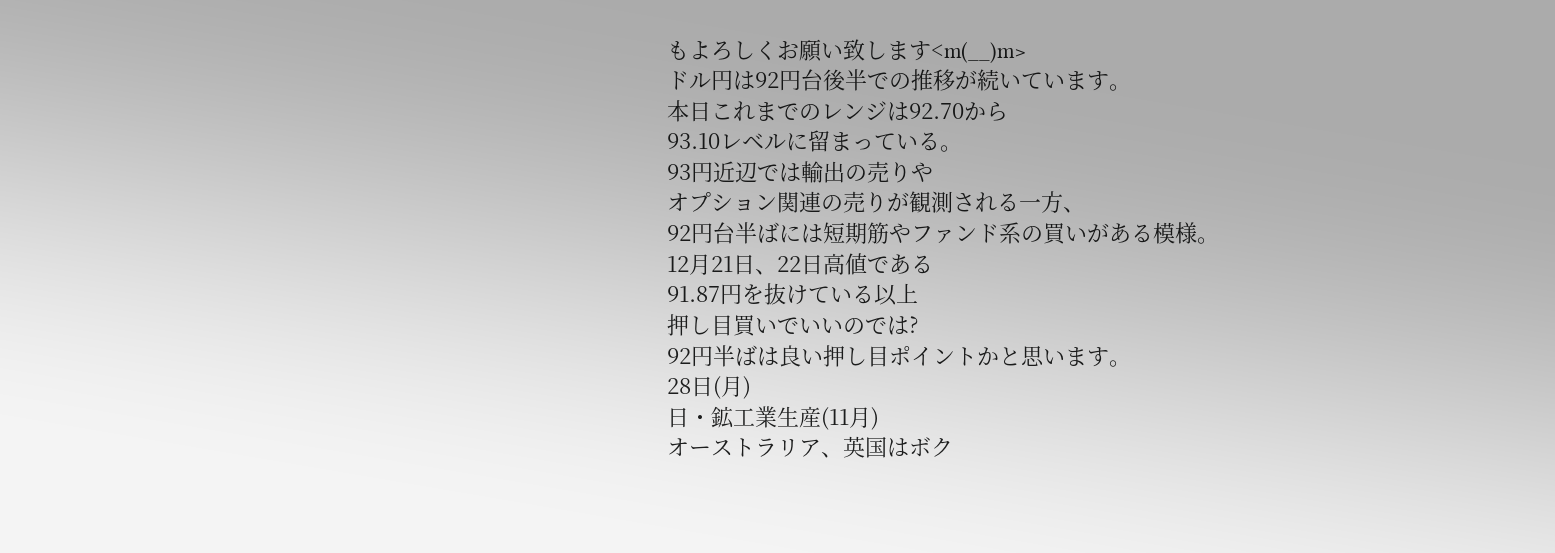もよろしくお願い致します<m(__)m>
ドル円は92円台後半での推移が続いています。
本日これまでのレンジは92.70から
93.10レベルに留まっている。
93円近辺では輸出の売りや
オプション関連の売りが観測される一方、
92円台半ばには短期筋やファンド系の買いがある模様。
12月21日、22日高値である
91.87円を抜けている以上
押し目買いでいいのでは?
92円半ばは良い押し目ポイントかと思います。
28日(月)
日・鉱工業生産(11月)
オーストラリア、英国はボク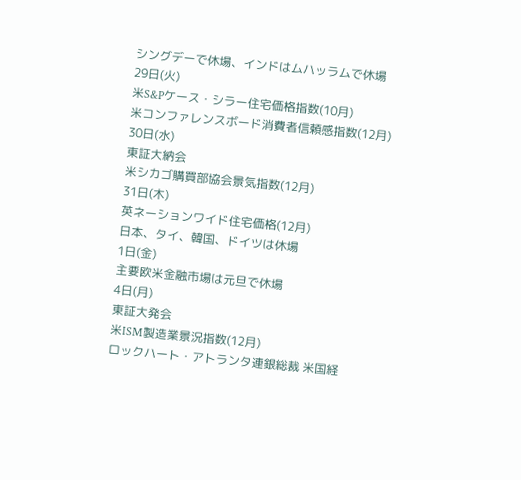シングデーで休場、インドはムハッラムで休場
29日(火)
米S&Pケース・シラー住宅価格指数(10月)
米コンファレンスボード消費者信頼感指数(12月)
30日(水)
東証大納会
米シカゴ購買部協会景気指数(12月)
31日(木)
英ネーションワイド住宅価格(12月)
日本、タイ、韓国、ドイツは休場
1日(金)
主要欧米金融市場は元旦で休場
4日(月)
東証大発会
米ISM製造業景況指数(12月)
ロックハート・アトランタ連銀総裁 米国経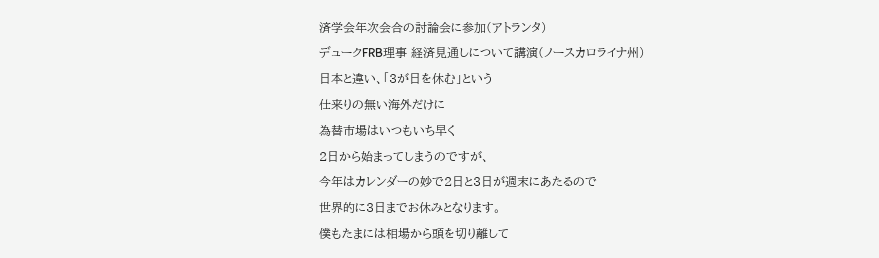済学会年次会合の討論会に参加(アトランタ)
デュークFRB理事 経済見通しについて講演(ノースカロライナ州)
日本と違い、「3が日を休む」という
仕来りの無い海外だけに
為替市場はいつもいち早く
2日から始まってしまうのですが、
今年はカレンダーの妙で2日と3日が週末にあたるので
世界的に3日までお休みとなります。
僕もたまには相場から頭を切り離して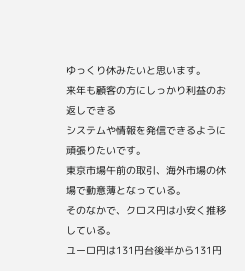ゆっくり休みたいと思います。
来年も顧客の方にしっかり利益のお返しできる
システムや情報を発信できるように頑張りたいです。
東京市場午前の取引、海外市場の休場で動意薄となっている。
そのなかで、クロス円は小安く推移している。
ユーロ円は131円台後半から131円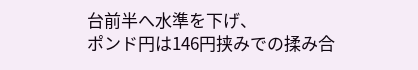台前半へ水準を下げ、
ポンド円は146円挟みでの揉み合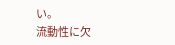い。
流動性に欠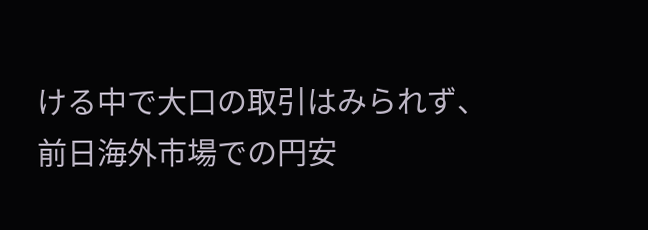ける中で大口の取引はみられず、
前日海外市場での円安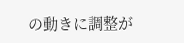の動きに調整が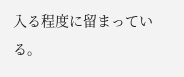入る程度に留まっている。